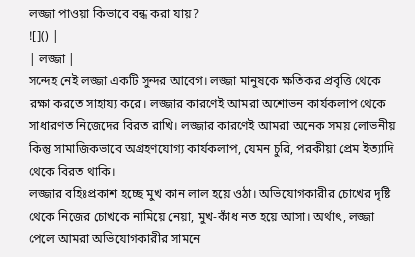লজ্জা পাওয়া কিভাবে বন্ধ করা যায়?
![]() |
| লজ্জা |
সন্দেহ নেই লজ্জা একটি সুন্দর আবেগ। লজ্জা মানুষকে ক্ষতিকর প্রবৃত্তি থেকে রক্ষা করতে সাহায্য করে। লজ্জার কারণেই আমরা অশোভন কার্যকলাপ থেকে সাধারণত নিজেদের বিরত রাখি। লজ্জার কারণেই আমরা অনেক সময় লোভনীয় কিন্তু সামাজিকভাবে অগ্রহণযোগ্য কার্যকলাপ, যেমন চুরি, পরকীয়া প্রেম ইত্যাদি থেকে বিরত থাকি।
লজ্জার বহিঃপ্রকাশ হচ্ছে মুখ কান লাল হয়ে ওঠা। অভিযোগকারীর চোখের দৃষ্টি থেকে নিজের চোখকে নামিয়ে নেয়া, মুখ-কাঁধ নত হয়ে আসা। অর্থাৎ, লজ্জা পেলে আমরা অভিযোগকারীর সামনে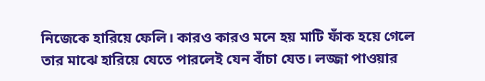নিজেকে হারিয়ে ফেলি। কারও কারও মনে হয় মাটি ফাঁক হয়ে গেলে তার মাঝে হারিয়ে যেতে পারলেই যেন বাঁচা যেত। লজ্জা পাওয়ার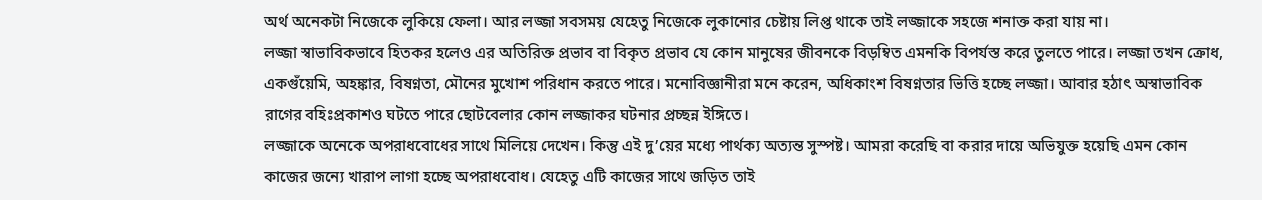অর্থ অনেকটা নিজেকে লুকিয়ে ফেলা। আর লজ্জা সবসময় যেহেতু নিজেকে লুকানোর চেষ্টায় লিপ্ত থাকে তাই লজ্জাকে সহজে শনাক্ত করা যায় না।
লজ্জা স্বাভাবিকভাবে হিতকর হলেও এর অতিরিক্ত প্রভাব বা বিকৃত প্রভাব যে কোন মানুষের জীবনকে বিড়ম্বিত এমনকি বিপর্যস্ত করে তুলতে পারে। লজ্জা তখন ক্রোধ, একগুঁয়েমি, অহঙ্কার, বিষণ্নতা, মৌনের মুখোশ পরিধান করতে পারে। মনোবিজ্ঞানীরা মনে করেন, অধিকাংশ বিষণ্নতার ভিত্তি হচ্ছে লজ্জা। আবার হঠাৎ অস্বাভাবিক রাগের বহিঃপ্রকাশও ঘটতে পারে ছোটবেলার কোন লজ্জাকর ঘটনার প্রচ্ছন্ন ইঙ্গিতে।
লজ্জাকে অনেকে অপরাধবোধের সাথে মিলিয়ে দেখেন। কিন্তু এই দু’য়ের মধ্যে পার্থক্য অত্যন্ত সুস্পষ্ট। আমরা করেছি বা করার দায়ে অভিযুক্ত হয়েছি এমন কোন কাজের জন্যে খারাপ লাগা হচ্ছে অপরাধবোধ। যেহেতু এটি কাজের সাথে জড়িত তাই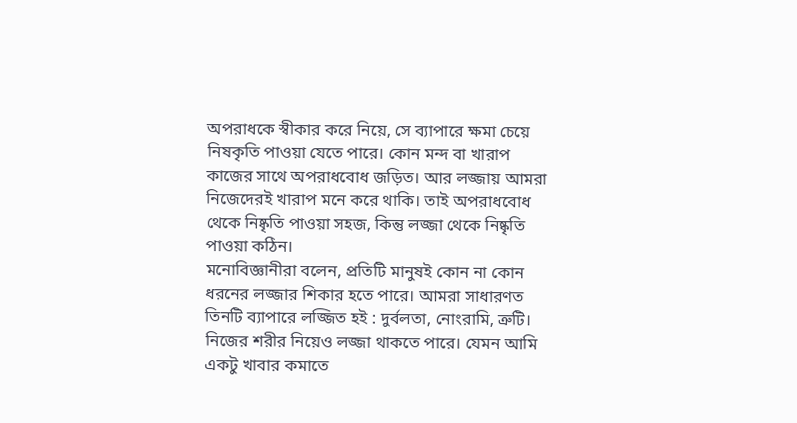অপরাধকে স্বীকার করে নিয়ে, সে ব্যাপারে ক্ষমা চেয়ে নিষকৃতি পাওয়া যেতে পারে। কোন মন্দ বা খারাপ কাজের সাথে অপরাধবোধ জড়িত। আর লজ্জায় আমরা নিজেদেরই খারাপ মনে করে থাকি। তাই অপরাধবোধ থেকে নিষ্কৃতি পাওয়া সহজ, কিন্তু লজ্জা থেকে নিষ্কৃতি পাওয়া কঠিন।
মনোবিজ্ঞানীরা বলেন, প্রতিটি মানুষই কোন না কোন ধরনের লজ্জার শিকার হতে পারে। আমরা সাধারণত তিনটি ব্যাপারে লজ্জিত হই : দুর্বলতা, নোংরামি, ত্রুটি। নিজের শরীর নিয়েও লজ্জা থাকতে পারে। যেমন আমি একটু খাবার কমাতে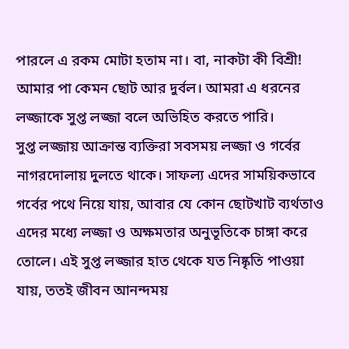পারলে এ রকম মোটা হতাম না। বা, নাকটা কী বিশ্রী! আমার পা কেমন ছোট আর দুর্বল। আমরা এ ধরনের লজ্জাকে সুপ্ত লজ্জা বলে অভিহিত করতে পারি।
সুপ্ত লজ্জায় আক্রান্ত ব্যক্তিরা সবসময় লজ্জা ও গর্বের নাগরদোলায় দুলতে থাকে। সাফল্য এদের সাময়িকভাবে গর্বের পথে নিয়ে যায়, আবার যে কোন ছোটখাট ব্যর্থতাও এদের মধ্যে লজ্জা ও অক্ষমতার অনুভূতিকে চাঙ্গা করে তোলে। এই সুপ্ত লজ্জার হাত থেকে যত নিষ্কৃতি পাওয়া যায়, ততই জীবন আনন্দময়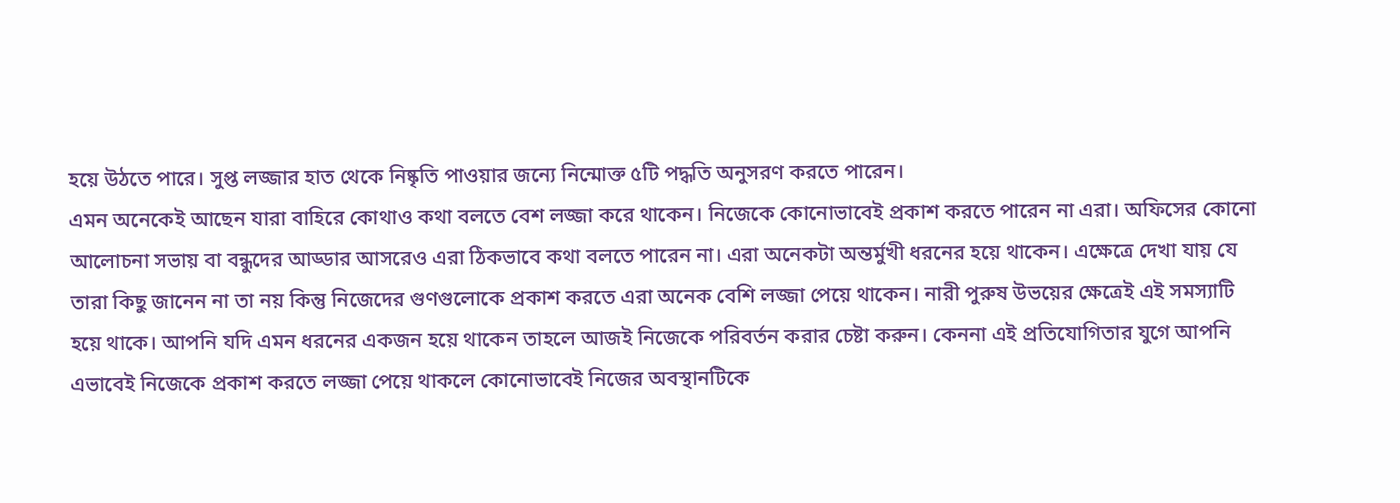হয়ে উঠতে পারে। সুপ্ত লজ্জার হাত থেকে নিষ্কৃতি পাওয়ার জন্যে নিন্মোক্ত ৫টি পদ্ধতি অনুসরণ করতে পারেন।
এমন অনেকেই আছেন যারা বাহিরে কোথাও কথা বলতে বেশ লজ্জা করে থাকেন। নিজেকে কোনোভাবেই প্রকাশ করতে পারেন না এরা। অফিসের কোনো আলোচনা সভায় বা বন্ধুদের আড্ডার আসরেও এরা ঠিকভাবে কথা বলতে পারেন না। এরা অনেকটা অন্তর্মুখী ধরনের হয়ে থাকেন। এক্ষেত্রে দেখা যায় যে তারা কিছু জানেন না তা নয় কিন্তু নিজেদের গুণগুলোকে প্রকাশ করতে এরা অনেক বেশি লজ্জা পেয়ে থাকেন। নারী পুরুষ উভয়ের ক্ষেত্রেই এই সমস্যাটি হয়ে থাকে। আপনি যদি এমন ধরনের একজন হয়ে থাকেন তাহলে আজই নিজেকে পরিবর্তন করার চেষ্টা করুন। কেননা এই প্রতিযোগিতার যুগে আপনি এভাবেই নিজেকে প্রকাশ করতে লজ্জা পেয়ে থাকলে কোনোভাবেই নিজের অবস্থানটিকে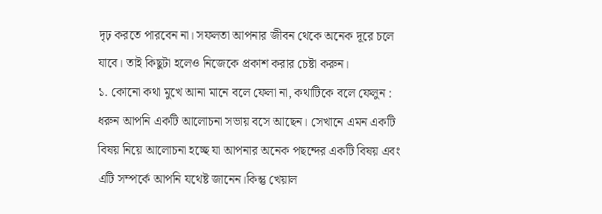দৃঢ় করতে পারবেন না। সফলতা আপনার জীবন থেকে অনেক দূরে চলে যাবে। তাই কিছুটা হলেও নিজেকে প্রকাশ করার চেষ্টা করুন।
১. কোনো কথা মুখে আনা মানে বলে ফেলা না, কথাটিকে বলে ফেলুন :
ধরুন আপনি একটি আলোচনা সভায় বসে আছেন। সেখানে এমন একটি বিষয় নিয়ে আলোচনা হচ্ছে যা আপনার অনেক পছন্দের একটি বিষয় এবং এটি সম্পর্কে আপনি যথেষ্ট জানেন।কিন্তু খেয়াল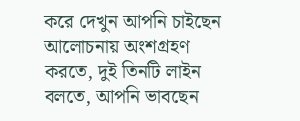করে দেখুন আপনি চাইছেন আলোচনায় অংশগ্রহণ করতে, দুই তিনটি লাইন বলতে, আপনি ভাবছেন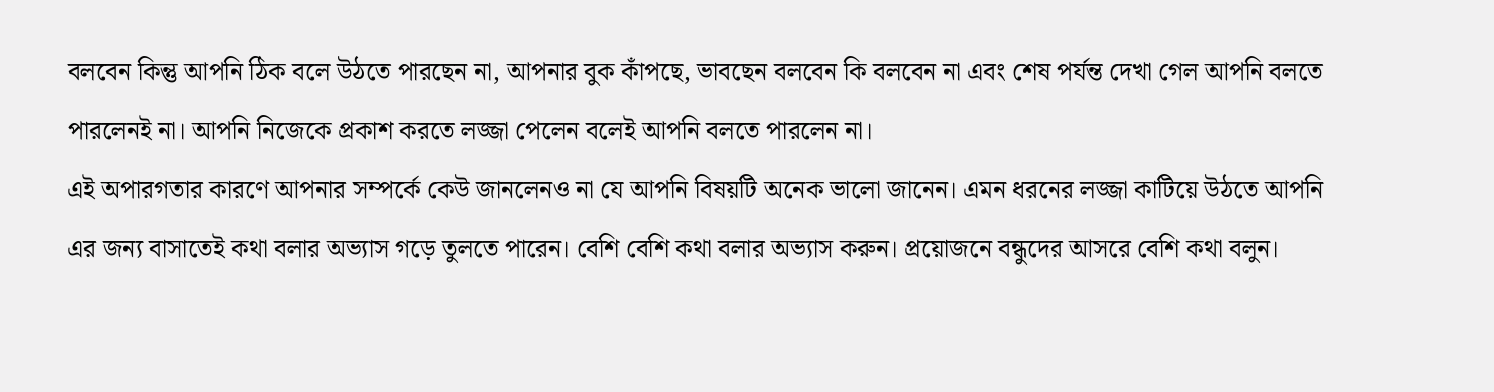বলবেন কিন্তু আপনি ঠিক বলে উঠতে পারছেন না, আপনার বুক কাঁপছে, ভাবছেন বলবেন কি বলবেন না এবং শেষ পর্যন্ত দেখা গেল আপনি বলতে পারলেনই না। আপনি নিজেকে প্রকাশ করতে লজ্জা পেলেন বলেই আপনি বলতে পারলেন না।
এই অপারগতার কারণে আপনার সম্পর্কে কেউ জানলেনও না যে আপনি বিষয়টি অনেক ভালো জানেন। এমন ধরনের লজ্জা কাটিয়ে উঠতে আপনি এর জন্য বাসাতেই কথা বলার অভ্যাস গড়ে তুলতে পারেন। বেশি বেশি কথা বলার অভ্যাস করুন। প্রয়োজনে বন্ধুদের আসরে বেশি কথা বলুন।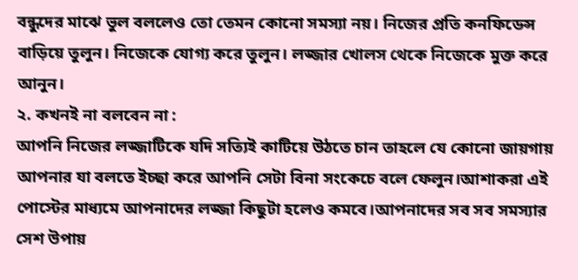বন্ধুদের মাঝে ভুল বললেও তো তেমন কোনো সমস্যা নয়। নিজের প্রতি কনফিডেন্স বাড়িয়ে তুলুন। নিজেকে যোগ্য করে তুলুন। লজ্জার খোলস থেকে নিজেকে মুক্ত করে আনুন।
২. কখনই না বলবেন না :
আপনি নিজের লজ্জাটিকে যদি সত্যিই কাটিয়ে উঠতে চান তাহলে যে কোনো জায়গায় আপনার যা বলতে ইচ্ছা করে আপনি সেটা বিনা সংকেচে বলে ফেলুন।আশাকরা এই পোস্টের মাধ্যমে আপনাদের লজ্জা কিছুটা হলেও কমবে।আপনাদের সব সব সমস্যার সেশ উপায়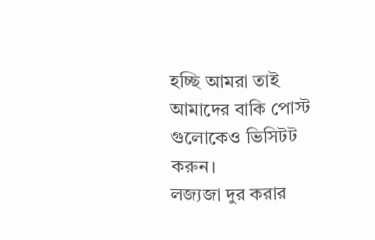হচ্ছি আমরা তাই আমাদের বাকি পোস্ট গুলোকেও ভিসিটট করুন।
লজ্যজা দুর করার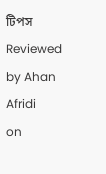টিপস
Reviewed by Ahan Afridi
on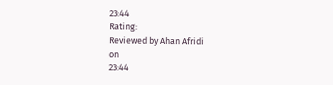23:44
Rating:
Reviewed by Ahan Afridi
on
23:44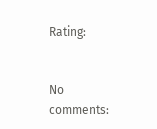Rating:


No comments: